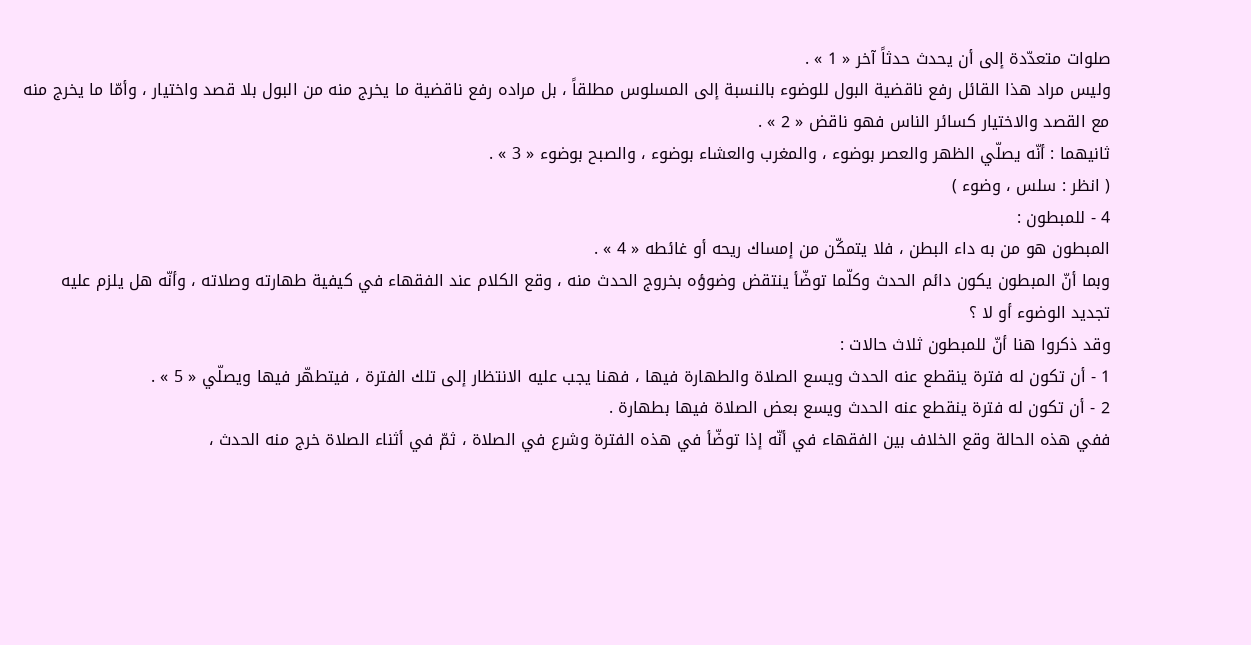صلوات متعدّدة إلى أن يحدث حدثاً آخر « 1 » .
وليس مراد هذا القائل رفع ناقضية البول للوضوء بالنسبة إلى المسلوس مطلقاً ، بل مراده رفع ناقضية ما يخرج منه من البول بلا قصد واختيار ، وأمّا ما يخرج منه مع القصد والاختيار كسائر الناس فهو ناقض « 2 » .
ثانيهما : أنّه يصلّي الظهر والعصر بوضوء ، والمغرب والعشاء بوضوء ، والصبح بوضوء « 3 » .
( انظر : سلس ، وضوء )
4 - للمبطون :
المبطون هو من به داء البطن ، فلا يتمكّن من إمساك ريحه أو غائطه « 4 » .
وبما أنّ المبطون يكون دائم الحدث وكلّما توضّأ ينتقض وضوؤه بخروج الحدث منه ، وقع الكلام عند الفقهاء في كيفية طهارته وصلاته ، وأنّه هل يلزم عليه تجديد الوضوء أو لا ؟
وقد ذكروا هنا أنّ للمبطون ثلاث حالات :
1 - أن تكون له فترة ينقطع عنه الحدث ويسع الصلاة والطهارة فيها ، فهنا يجب عليه الانتظار إلى تلك الفترة ، فيتطهّر فيها ويصلّي « 5 » .
2 - أن تكون له فترة ينقطع عنه الحدث ويسع بعض الصلاة فيها بطهارة .
ففي هذه الحالة وقع الخلاف بين الفقهاء في أنّه إذا توضّأ في هذه الفترة وشرع في الصلاة ، ثمّ في أثناء الصلاة خرج منه الحدث ،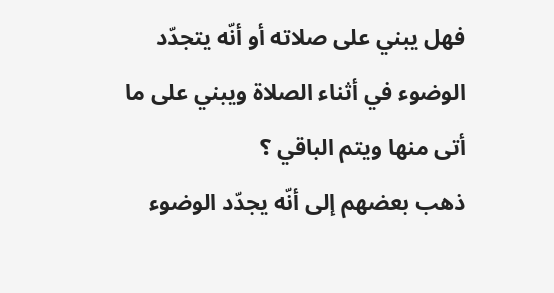فهل يبني على صلاته أو أنّه يتجدّد الوضوء في أثناء الصلاة ويبني على ما أتى منها ويتم الباقي ؟
ذهب بعضهم إلى أنّه يجدّد الوضوء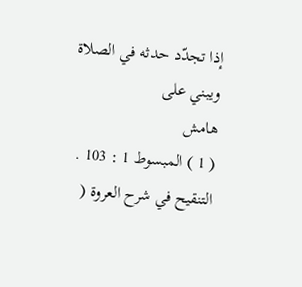إذا تجدّد حدثه في الصلاة ويبني على
هامش
( 1 ) المبسوط 1 : 103 . التنقيح في شرح العروة (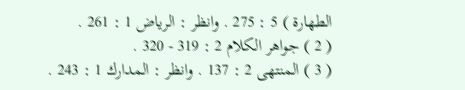الطهارة ) 5 : 275 . وانظر : الرياض 1 : 261 .
( 2 ) جواهر الكلام 2 : 319 - 320 .
( 3 ) المنتهى 2 : 137 . وانظر : المدارك 1 : 243 .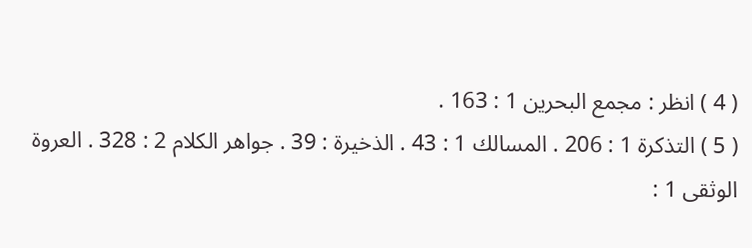( 4 ) انظر : مجمع البحرين 1 : 163 .
( 5 ) التذكرة 1 : 206 . المسالك 1 : 43 . الذخيرة : 39 . جواهر الكلام 2 : 328 . العروة الوثقى 1 :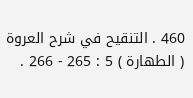460 . التنقيح في شرح العروة ( الطهارة ) 5 : 265 - 266 .